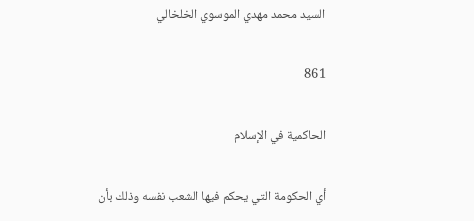السيد محمد مهدي الموسوي الخلخالي

861

الحاكمية في الإسلام

أي الحكومة التي يحكم فيها الشعب نفسه وذلك بأن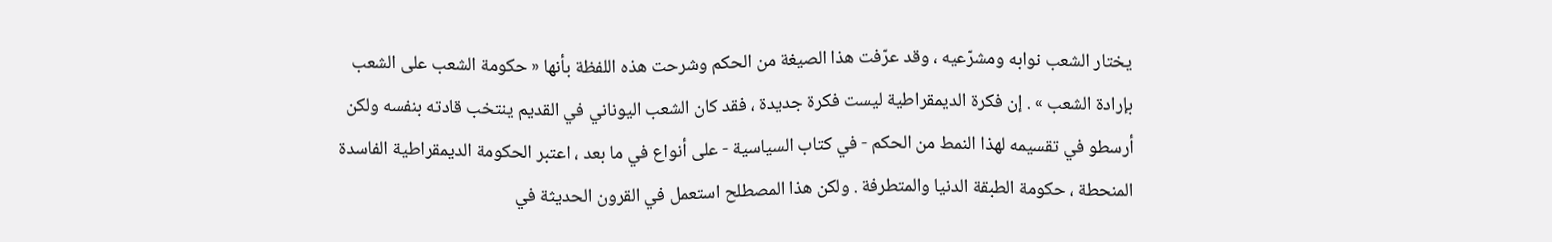يختار الشعب نوابه ومشرّعيه ، وقد عرّفت هذا الصيغة من الحكم وشرحت هذه اللفظة بأنها « حكومة الشعب على الشعب بإرادة الشعب » . إن فكرة الديمقراطية ليست فكرة جديدة ، فقد كان الشعب اليوناني في القديم ينتخب قادته بنفسه ولكن أرسطو في تقسيمه لهذا النمط من الحكم - في كتاب السياسية - على أنواع في ما بعد ، اعتبر الحكومة الديمقراطية الفاسدة المنحطة ، حكومة الطبقة الدنيا والمتطرفة . ولكن هذا المصطلح استعمل في القرون الحديثة في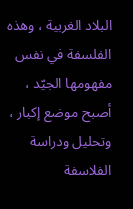البلاد الغربية ، وهذه الفلسفة في نفس مفهومها الجيّد ، أصبح موضع إكبار ، وتحليل ودراسة الفلاسفة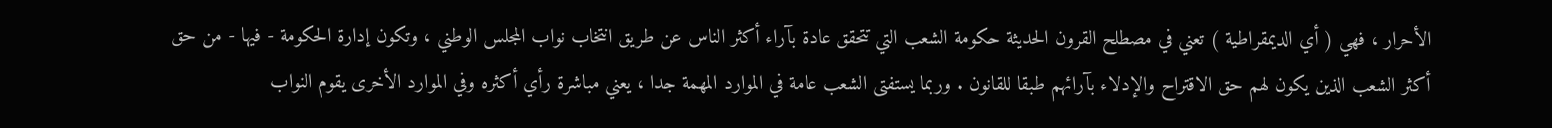الأحرار ، فهي ( أي الديمقراطية ) تعني في مصطلح القرون الحديثة حكومة الشعب التي تتحقق عادة بآراء أكثر الناس عن طريق انتخاب نواب المجلس الوطني ، وتكون إدارة الحكومة - فيها - من حق أكثر الشعب الذين يكون لهم حق الاقتراح والإدلاء بآرائهم طبقا للقانون . وربما يستفتى الشعب عامة في الموارد المهمة جدا ، يعني مباشرة رأي أكثره وفي الموارد الأخرى يقوم النواب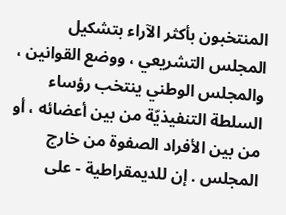المنتخبون بأكثر الآراء بتشكيل المجلس التشريعي ، ووضع القوانين ، والمجلس الوطني ينتخب رؤساء السلطة التنفيذيّة من بين أعضائه ، أو من بين الأفراد الصفوة من خارج المجلس . إن للديمقراطية - على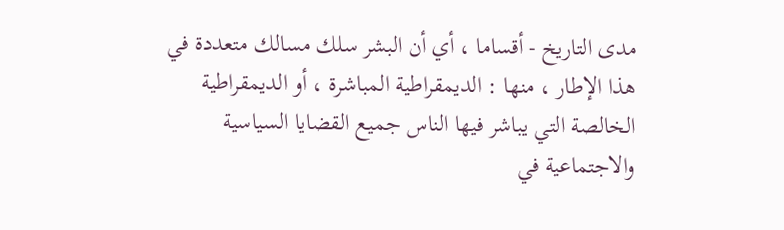مدى التاريخ - أقساما ، أي أن البشر سلك مسالك متعددة في هذا الإطار ، منها : الديمقراطية المباشرة ، أو الديمقراطية الخالصة التي يباشر فيها الناس جميع القضايا السياسية والاجتماعية في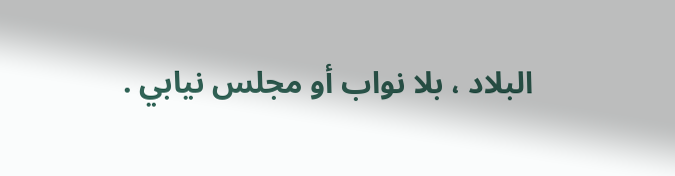البلاد ، بلا نواب أو مجلس نيابي .